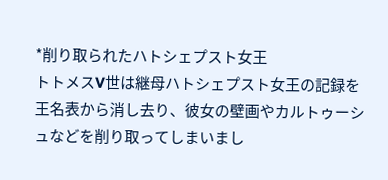*削り取られたハトシェプスト女王
トトメスV世は継母ハトシェプスト女王の記録を王名表から消し去り、彼女の壁画やカルトゥーシュなどを削り取ってしまいまし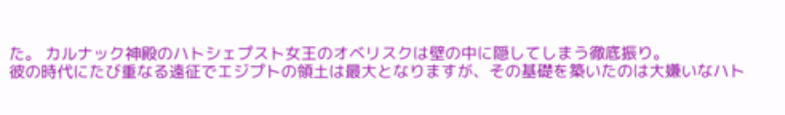た。 カルナック神殿のハトシェプスト女王のオベリスクは壁の中に隠してしまう徹底振り。
彼の時代にたび重なる遠征でエジプトの領土は最大となりますが、その基礎を築いたのは大嫌いなハト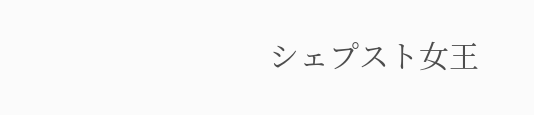シェプスト女王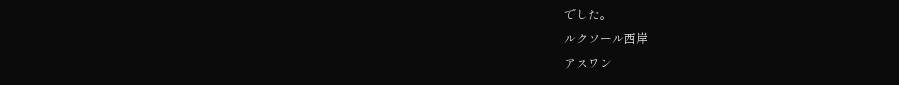でした。
ルクソール西岸
アスワン